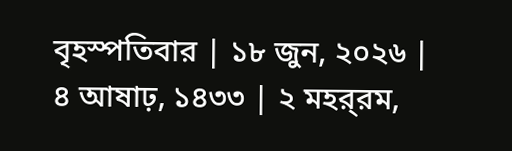বৃহস্পতিবার | ১৮ জুন, ২০২৬ | ৪ আষাঢ়, ১৪৩৩ | ২ মহর্‌রম,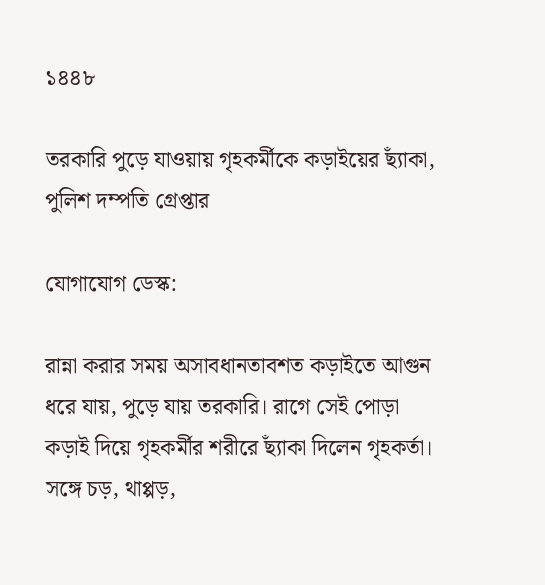১৪৪৮

তরকারি পুড়ে যাওয়ায় গৃহকর্মীকে কড়াইয়ের ছ্যাঁকা, পুলিশ দম্পতি গ্রেপ্তার

যোগাযোগ ডেস্ক:

রান্না করার সময় অসাবধানতাবশত কড়াইতে আগুন ধরে যায়, পুড়ে যায় তরকারি। রাগে সেই পোড়া কড়াই দিয়ে গৃহকর্মীর শরীরে ছ্যাঁকা দিলেন গৃহকর্তা। সঙ্গে চড়, থাপ্পড়,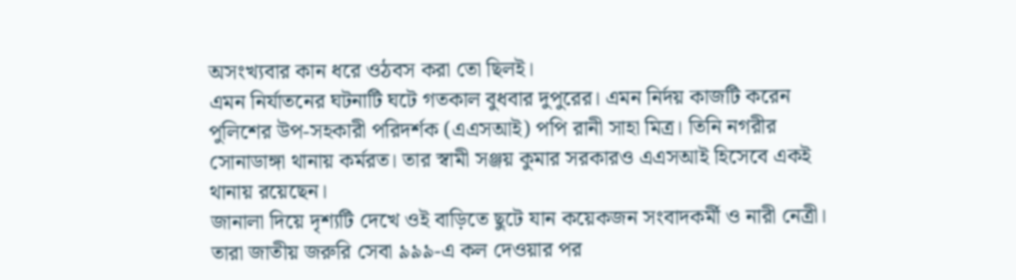অসংখ্যবার কান ধরে ওঠবস করা তো ছিলই।
এমন নির্যাতনের ঘটনাটি ঘটে গতকাল বুধবার দুপুরের। এমন নির্দয় কাজটি করেন পুলিশের উপ-সহকারী পরিদর্শক (এএসআই) পপি রানী সাহা মিত্র। তিনি নগরীর সোনাডাঙ্গা থানায় কর্মরত। তার স্বামী সঞ্জয় কুমার সরকারও এএসআই হিসেবে একই থানায় রয়েছেন।
জানালা দিয়ে দৃশ্যটি দেখে ওই বাড়িতে ছুটে যান কয়েকজন সংবাদকর্মী ও নারী নেত্রী। তারা জাতীয় জরুরি সেবা ৯৯৯-এ কল দেওয়ার পর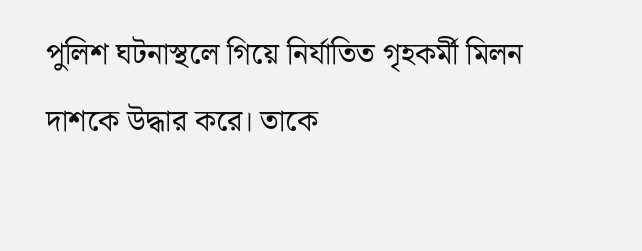পুলিশ ঘটনাস্থলে গিয়ে নির্যাতিত গৃহকর্মী মিলন দাশকে উদ্ধার করে। তাকে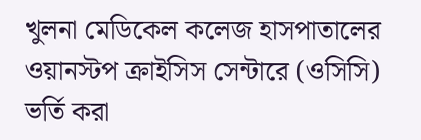খুলনা মেডিকেল কলেজ হাসপাতালের ওয়ানস্টপ ক্রাইসিস সেন্টারে (ওসিসি) ভর্তি করা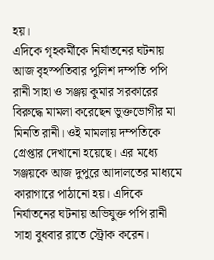হয়।
এদিকে গৃহকর্মীকে নির্যাতনের ঘটনায় আজ বৃহস্পতিবার পুলিশ দম্পতি পপি রানী সাহা ও সঞ্জয় কুমার সরকারের বিরুদ্ধে মামলা করেছেন ভুক্তভোগীর মা মিনতি রানী। ওই মামলায় দম্পতিকে গ্রেপ্তার দেখানো হয়েছে। এর মধ্যে সঞ্জয়কে আজ দুপুরে আদালতের মাধ্যমে কারাগারে পাঠানো হয়। এদিকে নির্যাতনের ঘটনায় অভিযুক্ত পপি রানী সাহা বুধবার রাতে স্ট্রোক করেন।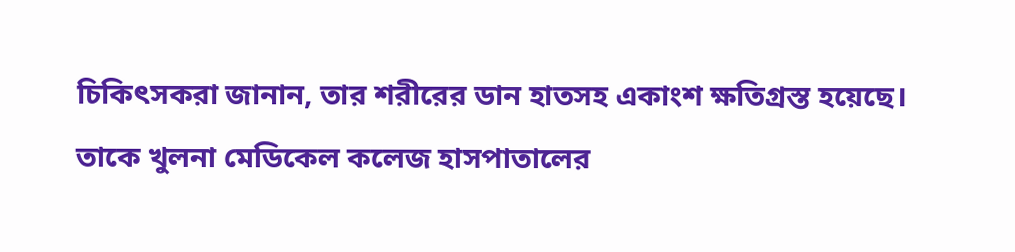চিকিৎসকরা জানান, তার শরীরের ডান হাতসহ একাংশ ক্ষতিগ্রস্ত হয়েছে। তাকে খুলনা মেডিকেল কলেজ হাসপাতালের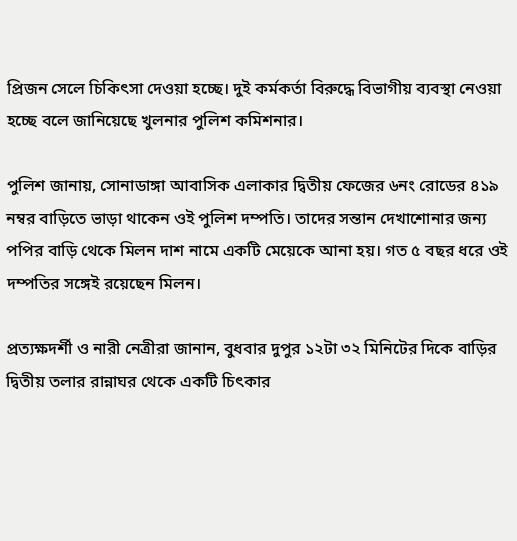প্রিজন সেলে চিকিৎসা দেওয়া হচ্ছে। দুই কর্মকর্তা বিরুদ্ধে বিভাগীয় ব্যবস্থা নেওয়া হচ্ছে বলে জানিয়েছে খুলনার পুলিশ কমিশনার।

পুলিশ জানায়, সোনাডাঙ্গা আবাসিক এলাকার দ্বিতীয় ফেজের ৬নং রোডের ৪১৯ নম্বর বাড়িতে ভাড়া থাকেন ওই পুলিশ দম্পতি। তাদের সন্তান দেখাশোনার জন্য পপির বাড়ি থেকে মিলন দাশ নামে একটি মেয়েকে আনা হয়। গত ৫ বছর ধরে ওই দম্পতির সঙ্গেই রয়েছেন মিলন।

প্রত্যক্ষদর্শী ও নারী নেত্রীরা জানান, বুধবার দুপুর ১২টা ৩২ মিনিটের দিকে বাড়ির দ্বিতীয় তলার রান্নাঘর থেকে একটি চিৎকার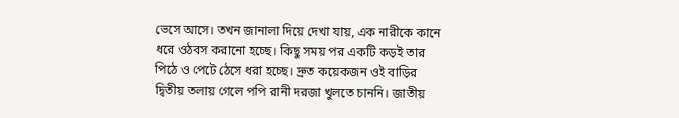ভেসে আসে। তখন জানালা দিয়ে দেখা যায়, এক নারীকে কানে ধরে ওঠবস করানো হচ্ছে। কিছু সময় পর একটি কড়ই তার পিঠে ও পেটে ঠেসে ধরা হচ্ছে। দ্রুত কয়েকজন ওই বাড়ির দ্বিতীয় তলায় গেলে পপি রানী দরজা খুলতে চাননি। জাতীয়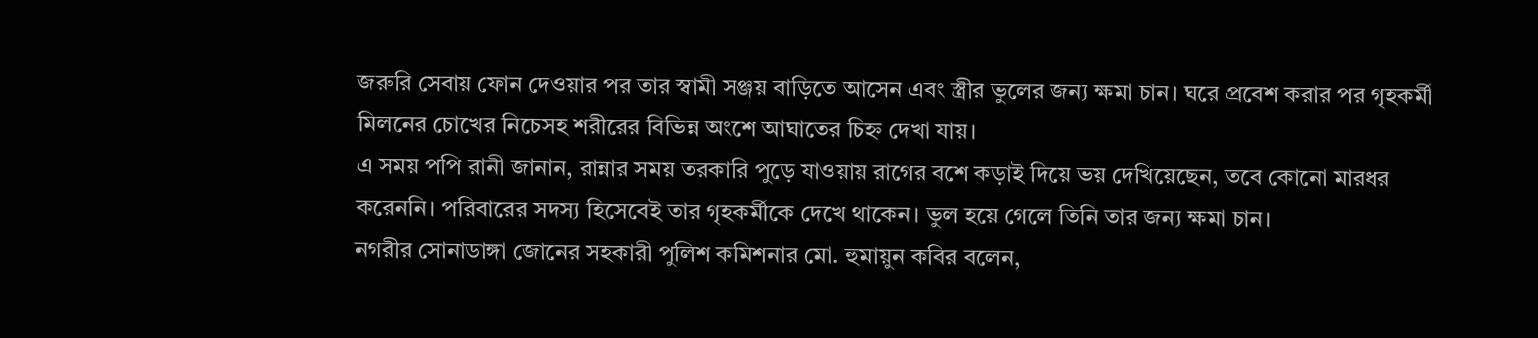জরুরি সেবায় ফোন দেওয়ার পর তার স্বামী সঞ্জয় বাড়িতে আসেন এবং স্ত্রীর ভুলের জন্য ক্ষমা চান। ঘরে প্রবেশ করার পর গৃহকর্মী মিলনের চোখের নিচেসহ শরীরের বিভিন্ন অংশে আঘাতের চিহ্ন দেখা যায়।
এ সময় পপি রানী জানান, রান্নার সময় তরকারি পুড়ে যাওয়ায় রাগের বশে কড়াই দিয়ে ভয় দেখিয়েছেন, তবে কোনো মারধর করেননি। পরিবারের সদস্য হিসেবেই তার গৃহকর্মীকে দেখে থাকেন। ভুল হয়ে গেলে তিনি তার জন্য ক্ষমা চান।
নগরীর সোনাডাঙ্গা জোনের সহকারী পুলিশ কমিশনার মো. হুমায়ুন কবির বলেন,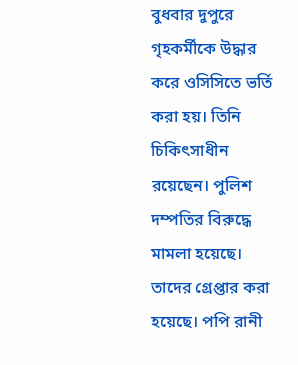বুধবার দুপুরে গৃহকর্মীকে উদ্ধার করে ওসিসিতে ভর্তি করা হয়। তিনি চিকিৎসাধীন রয়েছেন। পুলিশ দম্পতির বিরুদ্ধে মামলা হয়েছে। তাদের গ্ৰেপ্তার করা হয়েছে। পপি রানী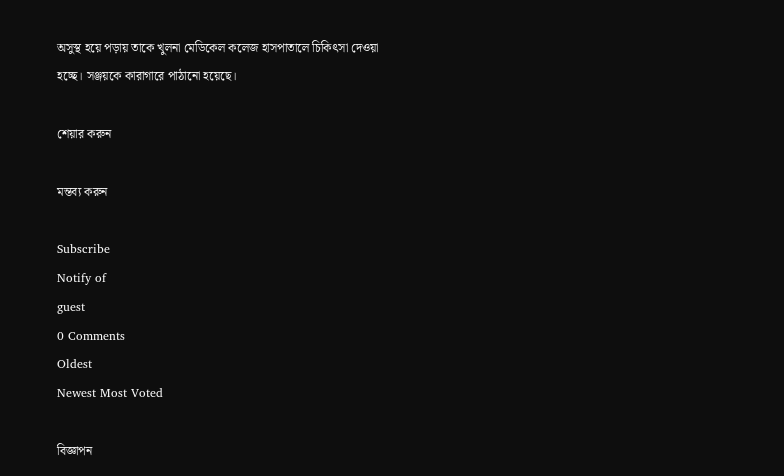অসুস্থ হয়ে পড়ায় তাকে খুলনা মেডিকেল কলেজ হাসপাতালে চিকিৎসা দেওয়া হচ্ছে। সঞ্জয়কে কারাগারে পাঠানো হয়েছে।

শেয়ার করুন

মন্তব্য করুন

Subscribe
Notify of
guest
0 Comments
Oldest
Newest Most Voted

বিজ্ঞাপন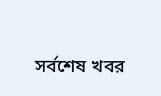সর্বশেষ খবর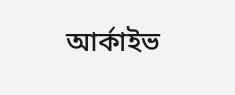আর্কাইভ